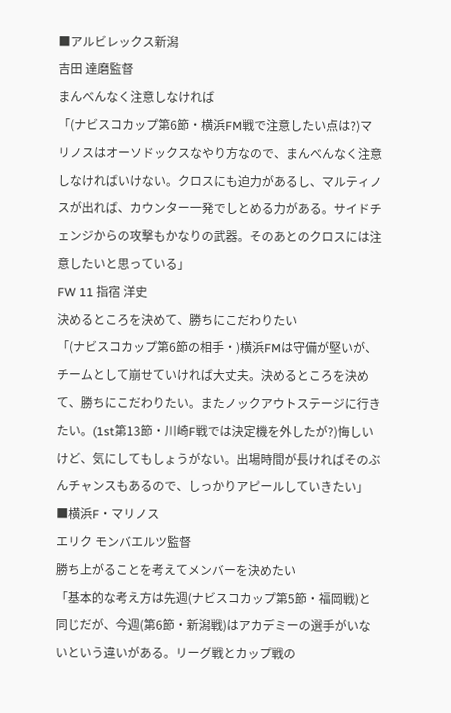■アルビレックス新潟
吉田 達磨監督
まんべんなく注意しなければ
「(ナビスコカップ第6節・横浜FM戦で注意したい点は?)マリノスはオーソドックスなやり方なので、まんべんなく注意しなければいけない。クロスにも迫力があるし、マルティノスが出れば、カウンター一発でしとめる力がある。サイドチェンジからの攻撃もかなりの武器。そのあとのクロスには注意したいと思っている」
FW 11 指宿 洋史
決めるところを決めて、勝ちにこだわりたい
「(ナビスコカップ第6節の相手・)横浜FMは守備が堅いが、チームとして崩せていければ大丈夫。決めるところを決めて、勝ちにこだわりたい。またノックアウトステージに行きたい。(1st第13節・川崎F戦では決定機を外したが?)悔しいけど、気にしてもしょうがない。出場時間が長ければそのぶんチャンスもあるので、しっかりアピールしていきたい」
■横浜F・マリノス
エリク モンバエルツ監督
勝ち上がることを考えてメンバーを決めたい
「基本的な考え方は先週(ナビスコカップ第5節・福岡戦)と同じだが、今週(第6節・新潟戦)はアカデミーの選手がいないという違いがある。リーグ戦とカップ戦の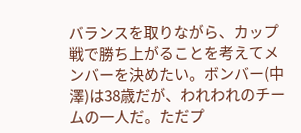バランスを取りながら、カップ戦で勝ち上がることを考えてメンバーを決めたい。ボンバー(中澤)は38歳だが、われわれのチームの一人だ。ただプ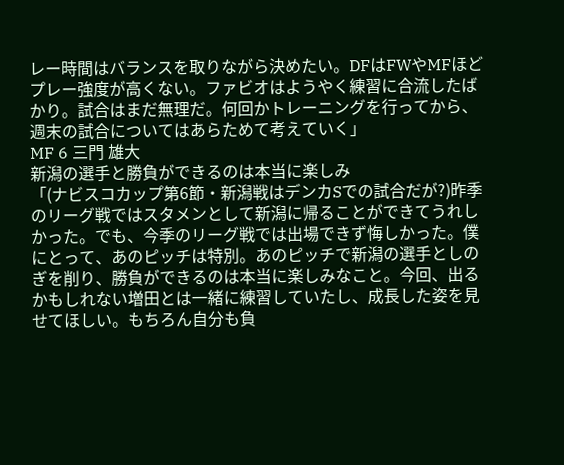レー時間はバランスを取りながら決めたい。DFはFWやMFほどプレー強度が高くない。ファビオはようやく練習に合流したばかり。試合はまだ無理だ。何回かトレーニングを行ってから、週末の試合についてはあらためて考えていく」
MF 6 三門 雄大
新潟の選手と勝負ができるのは本当に楽しみ
「(ナビスコカップ第6節・新潟戦はデンカSでの試合だが?)昨季のリーグ戦ではスタメンとして新潟に帰ることができてうれしかった。でも、今季のリーグ戦では出場できず悔しかった。僕にとって、あのピッチは特別。あのピッチで新潟の選手としのぎを削り、勝負ができるのは本当に楽しみなこと。今回、出るかもしれない増田とは一緒に練習していたし、成長した姿を見せてほしい。もちろん自分も負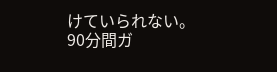けていられない。90分間ガ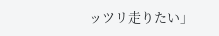ッツリ走りたい」